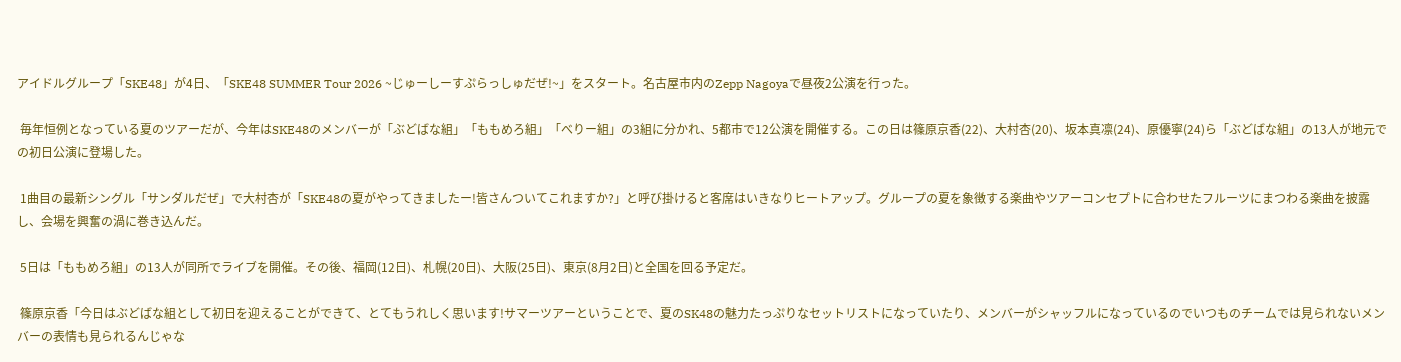アイドルグループ「SKE48」が4日、「SKE48 SUMMER Tour 2026 ~じゅーしーすぷらっしゅだぜ!~」をスタート。名古屋市内のZepp Nagoyaで昼夜2公演を行った。

 毎年恒例となっている夏のツアーだが、今年はSKE48のメンバーが「ぶどばな組」「ももめろ組」「べりー組」の3組に分かれ、5都市で12公演を開催する。この日は篠原京香(22)、大村杏(20)、坂本真凛(24)、原優寧(24)ら「ぶどばな組」の13人が地元での初日公演に登場した。

 1曲目の最新シングル「サンダルだぜ」で大村杏が「SKE48の夏がやってきましたー!皆さんついてこれますか?」と呼び掛けると客席はいきなりヒートアップ。グループの夏を象徴する楽曲やツアーコンセプトに合わせたフルーツにまつわる楽曲を披露し、会場を興奮の渦に巻き込んだ。

 5日は「ももめろ組」の13人が同所でライブを開催。その後、福岡(12日)、札幌(20日)、大阪(25日)、東京(8月2日)と全国を回る予定だ。

 篠原京香「今日はぶどばな組として初日を迎えることができて、とてもうれしく思います!サマーツアーということで、夏のSK48の魅力たっぷりなセットリストになっていたり、メンバーがシャッフルになっているのでいつものチームでは見られないメンバーの表情も見られるんじゃな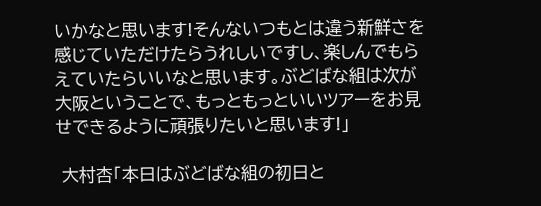いかなと思います!そんないつもとは違う新鮮さを感じていただけたらうれしいですし、楽しんでもらえていたらいいなと思います。ぶどばな組は次が大阪ということで、もっともっといいツアーをお見せできるように頑張りたいと思います!」

 大村杏「本日はぶどばな組の初日と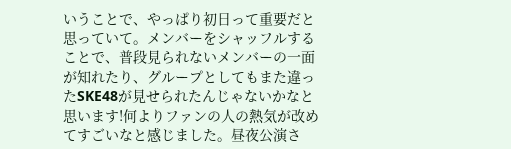いうことで、やっぱり初日って重要だと思っていて。メンバーをシャッフルすることで、普段見られないメンバーの一面が知れたり、グループとしてもまた違ったSKE48が見せられたんじゃないかなと思います!何よりファンの人の熱気が改めてすごいなと感じました。昼夜公演さ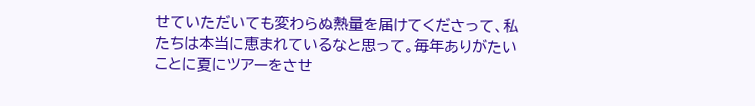せていただいても変わらぬ熱量を届けてくださって、私たちは本当に恵まれているなと思って。毎年ありがたいことに夏にツアーをさせ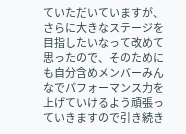ていただいていますが、さらに大きなステージを目指したいなって改めて思ったので、そのためにも自分含めメンバーみんなでパフォーマンス力を上げていけるよう頑張っていきますので引き続き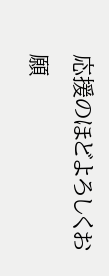応援のほどよろしくお願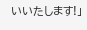いいたします!」